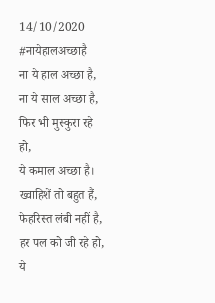14/10/2020
#नायेहालअच्छाहै
ना ये हाल अच्छा है,
ना ये साल अच्छा है,
फिर भी मुस्कुरा रहे हो,
ये कमाल अच्छा है।
ख्वाहिशें तो बहुत हैं,
फेहरिस्त लंबी नहीं है,
हर पल को जी रहे हो,
ये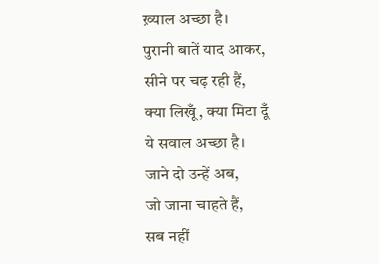ख़्याल अच्छा है।
पुरानी बातें याद आकर,
सीने पर चढ़ रही हैं,
क्या लिखूँ, क्या मिटा दूँ
ये सवाल अच्छा है।
जाने दो उन्हें अब,
जो जाना चाहते हैं,
सब नहीं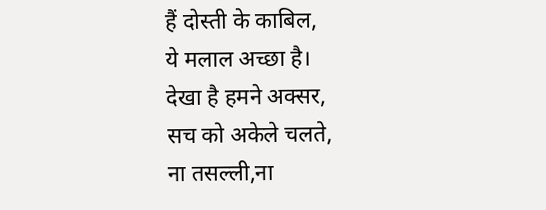हैं दोस्ती के काबिल,
ये मलाल अच्छा है।
देखा है हमने अक्सर,
सच को अकेले चलते,
ना तसल्ली,ना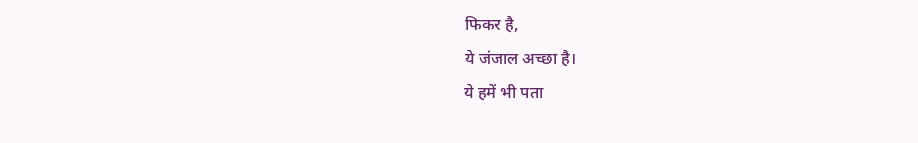फिकर है,
ये जंजाल अच्छा है।
ये हमें भी पता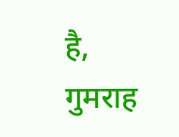है,
गुमराह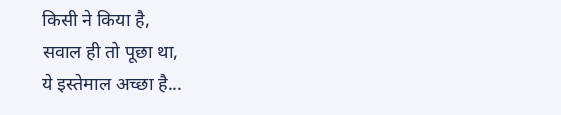किसी ने किया है,
सवाल ही तो पूछा था,
ये इस्तेमाल अच्छा है...